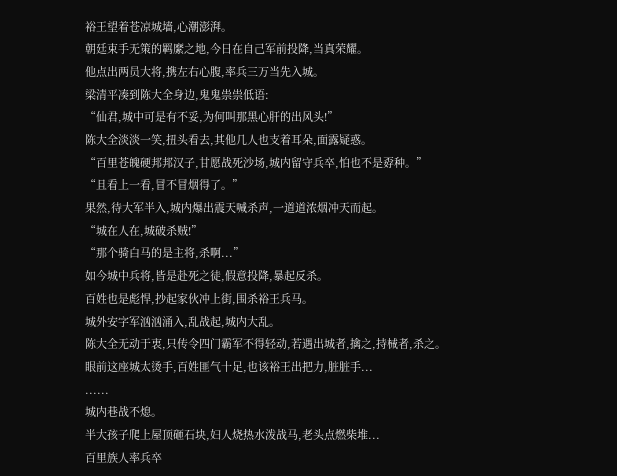裕王望着苍凉城墙,心潮澎湃。
朝廷束手无策的羁縻之地,今日在自己军前投降,当真荣耀。
他点出两员大将,携左右心腹,率兵三万当先入城。
梁清平凑到陈大全身边,鬼鬼祟祟低语:
“仙君,城中可是有不妥,为何叫那黑心肝的出风头!”
陈大全淡淡一笑,扭头看去,其他几人也支着耳朵,面露疑惑。
“百里苍魄硬邦邦汉子,甘愿战死沙场,城内留守兵卒,怕也不是孬种。”
“且看上一看,冒不冒烟得了。”
果然,待大军半入,城内爆出震天喊杀声,一道道浓烟冲天而起。
“城在人在,城破杀贼!”
“那个骑白马的是主将,杀啊...”
如今城中兵将,皆是赴死之徒,假意投降,暴起反杀。
百姓也是彪悍,抄起家伙冲上街,围杀裕王兵马。
城外安字军汹汹涌入,乱战起,城内大乱。
陈大全无动于衷,只传令四门霸军不得轻动,若遇出城者,擒之,持械者,杀之。
眼前这座城太烫手,百姓匪气十足,也该裕王出把力,脏脏手...
......
城内巷战不熄。
半大孩子爬上屋顶砸石块,妇人烧热水泼战马,老头点燃柴堆...
百里族人率兵卒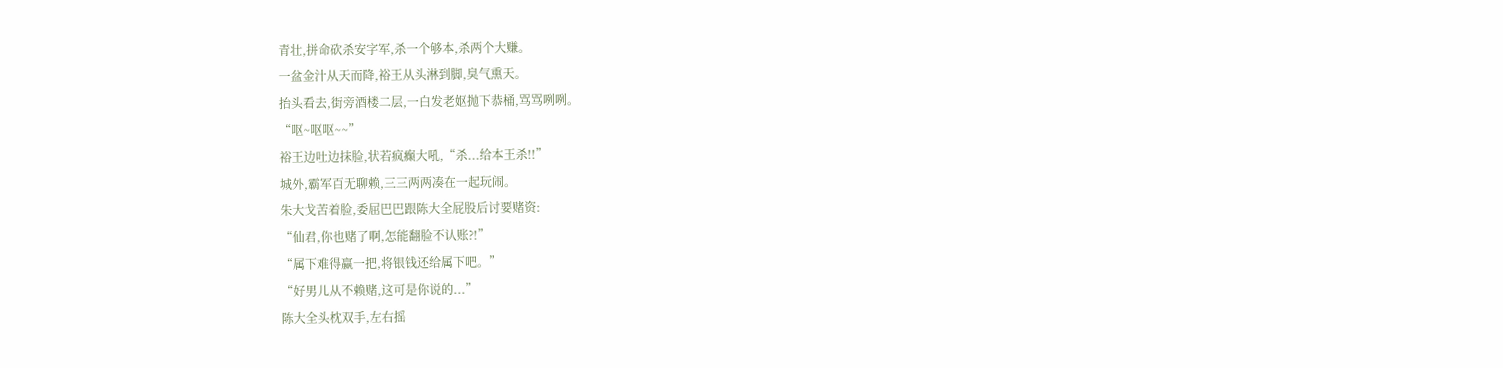青壮,拼命砍杀安字军,杀一个够本,杀两个大赚。
一盆金汁从天而降,裕王从头淋到脚,臭气熏天。
抬头看去,街旁酒楼二层,一白发老妪抛下恭桶,骂骂咧咧。
“呕~呕呕~~”
裕王边吐边抹脸,状若疯癫大吼,“杀...给本王杀!!”
城外,霸军百无聊赖,三三两两凑在一起玩闹。
朱大戈苦着脸,委屈巴巴跟陈大全屁股后讨要赌资:
“仙君,你也赌了啊,怎能翻脸不认账?!”
“属下难得赢一把,将银钱还给属下吧。”
“好男儿从不赖赌,这可是你说的...”
陈大全头枕双手,左右摇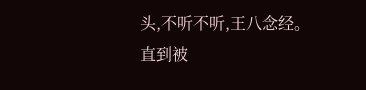头,不听不听,王八念经。
直到被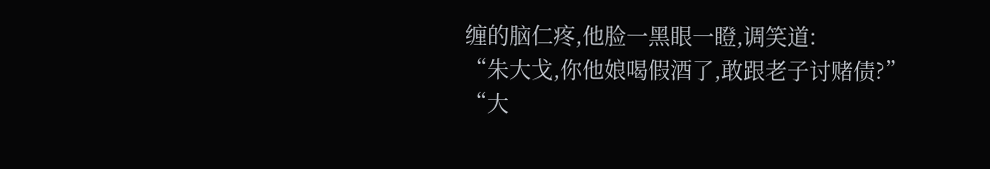缠的脑仁疼,他脸一黑眼一瞪,调笑道:
“朱大戈,你他娘喝假酒了,敢跟老子讨赌债?”
“大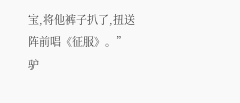宝,将他裤子扒了,扭送阵前唱《征服》。”
驴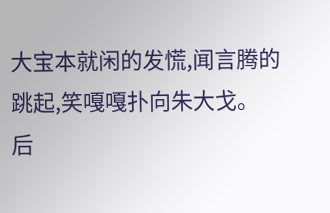大宝本就闲的发慌,闻言腾的跳起,笑嘎嘎扑向朱大戈。
后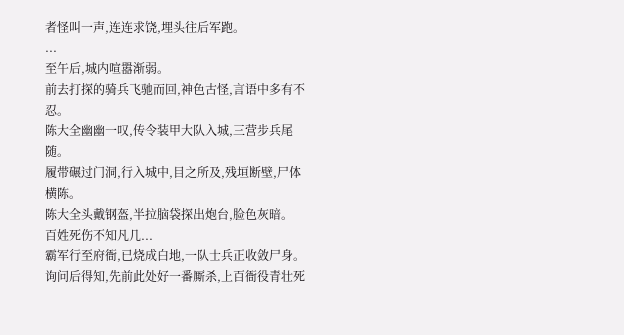者怪叫一声,连连求饶,埋头往后军跑。
...
至午后,城内喧嚣渐弱。
前去打探的骑兵飞驰而回,神色古怪,言语中多有不忍。
陈大全幽幽一叹,传令装甲大队入城,三营步兵尾随。
履带碾过门洞,行入城中,目之所及,残垣断壁,尸体横陈。
陈大全头戴钢盔,半拉脑袋探出炮台,脸色灰暗。
百姓死伤不知凡几...
霸军行至府衙,已烧成白地,一队士兵正收敛尸身。
询问后得知,先前此处好一番厮杀,上百衙役青壮死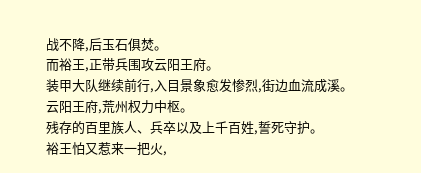战不降,后玉石俱焚。
而裕王,正带兵围攻云阳王府。
装甲大队继续前行,入目景象愈发惨烈,街边血流成溪。
云阳王府,荒州权力中枢。
残存的百里族人、兵卒以及上千百姓,誓死守护。
裕王怕又惹来一把火,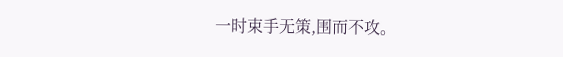一时束手无策,围而不攻。